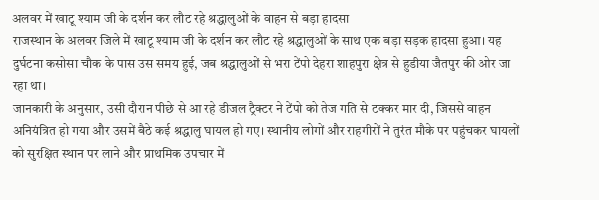अलवर में खाटू श्याम जी के दर्शन कर लौट रहे श्रद्धालुओं के वाहन से बड़ा हादसा
राजस्थान के अलवर जिले में खाटू श्याम जी के दर्शन कर लौट रहे श्रद्धालुओं के साथ एक बड़ा सड़क हादसा हुआ। यह दुर्घटना कसोसा चौक के पास उस समय हुई, जब श्रद्धालुओं से भरा टेंपो देहरा शाहपुरा क्षेत्र से हुडीया जैतपुर की ओर जा रहा था।
जानकारी के अनुसार, उसी दौरान पीछे से आ रहे डीजल ट्रैक्टर ने टेंपो को तेज गति से टक्कर मार दी, जिससे वाहन अनियंत्रित हो गया और उसमें बैठे कई श्रद्धालु घायल हो गए। स्थानीय लोगों और राहगीरों ने तुरंत मौके पर पहुंचकर घायलों को सुरक्षित स्थान पर लाने और प्राथमिक उपचार में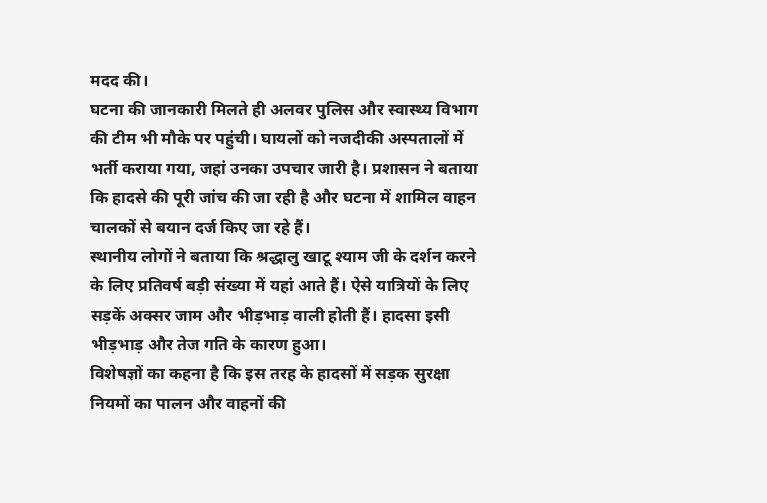मदद की।
घटना की जानकारी मिलते ही अलवर पुलिस और स्वास्थ्य विभाग की टीम भी मौके पर पहुंची। घायलों को नजदीकी अस्पतालों में भर्ती कराया गया, जहां उनका उपचार जारी है। प्रशासन ने बताया कि हादसे की पूरी जांच की जा रही है और घटना में शामिल वाहन चालकों से बयान दर्ज किए जा रहे हैं।
स्थानीय लोगों ने बताया कि श्रद्धालु खाटू श्याम जी के दर्शन करने के लिए प्रतिवर्ष बड़ी संख्या में यहां आते हैं। ऐसे यात्रियों के लिए सड़कें अक्सर जाम और भीड़भाड़ वाली होती हैं। हादसा इसी भीड़भाड़ और तेज गति के कारण हुआ।
विशेषज्ञों का कहना है कि इस तरह के हादसों में सड़क सुरक्षा नियमों का पालन और वाहनों की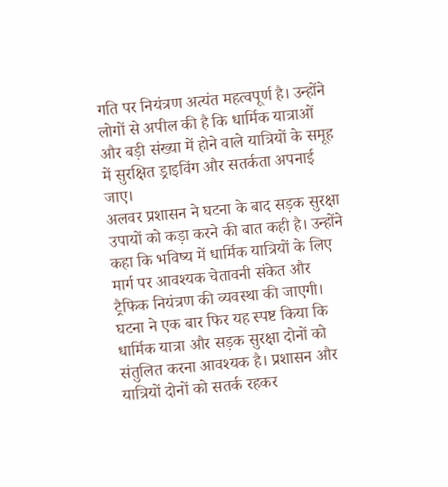गति पर नियंत्रण अत्यंत महत्वपूर्ण है। उन्होंने लोगों से अपील की है कि धार्मिक यात्राओं और बड़ी संख्या में होने वाले यात्रियों के समूह में सुरक्षित ड्राइविंग और सतर्कता अपनाई जाए।
अलवर प्रशासन ने घटना के बाद सड़क सुरक्षा उपायों को कड़ा करने की बात कही है। उन्होंने कहा कि भविष्य में धार्मिक यात्रियों के लिए मार्ग पर आवश्यक चेतावनी संकेत और ट्रैफिक नियंत्रण की व्यवस्था की जाएगी।
घटना ने एक बार फिर यह स्पष्ट किया कि धार्मिक यात्रा और सड़क सुरक्षा दोनों को संतुलित करना आवश्यक है। प्रशासन और यात्रियों दोनों को सतर्क रहकर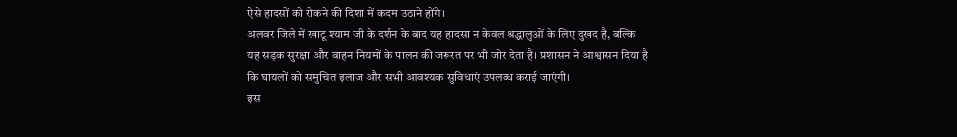ऐसे हादसों को रोकने की दिशा में कदम उठाने होंगे।
अलवर जिले में खाटू श्याम जी के दर्शन के बाद यह हादसा न केवल श्रद्धालुओं के लिए दुखद है, बल्कि यह सड़क सुरक्षा और वाहन नियमों के पालन की जरूरत पर भी जोर देता है। प्रशासन ने आश्वासन दिया है कि घायलों को समुचित इलाज और सभी आवश्यक सुविधाएं उपलब्ध कराई जाएंगी।
इस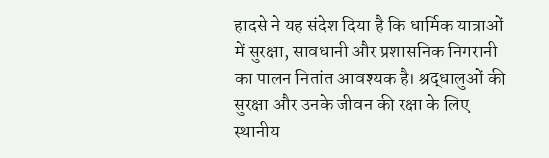हादसे ने यह संदेश दिया है कि धार्मिक यात्राओं में सुरक्षा, सावधानी और प्रशासनिक निगरानी का पालन नितांत आवश्यक है। श्रद्धालुओं की सुरक्षा और उनके जीवन की रक्षा के लिए स्थानीय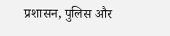प्रशासन, पुलिस और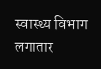स्वास्थ्य विभाग लगातार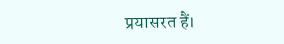प्रयासरत हैं।